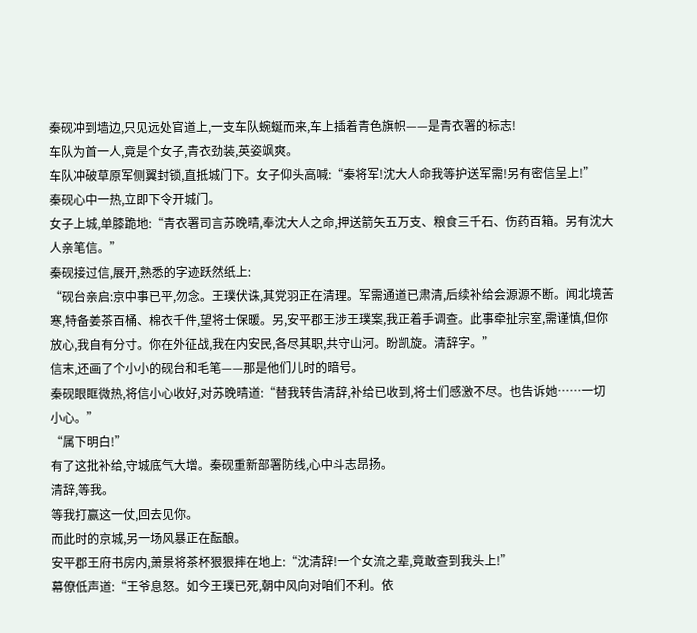秦砚冲到墙边,只见远处官道上,一支车队蜿蜒而来,车上插着青色旗帜——是青衣署的标志!
车队为首一人,竟是个女子,青衣劲装,英姿飒爽。
车队冲破草原军侧翼封锁,直抵城门下。女子仰头高喊:“秦将军!沈大人命我等护送军需!另有密信呈上!”
秦砚心中一热,立即下令开城门。
女子上城,单膝跪地:“青衣署司言苏晚晴,奉沈大人之命,押送箭矢五万支、粮食三千石、伤药百箱。另有沈大人亲笔信。”
秦砚接过信,展开,熟悉的字迹跃然纸上:
“砚台亲启:京中事已平,勿念。王璞伏诛,其党羽正在清理。军需通道已肃清,后续补给会源源不断。闻北境苦寒,特备姜茶百桶、棉衣千件,望将士保暖。另,安平郡王涉王璞案,我正着手调查。此事牵扯宗室,需谨慎,但你放心,我自有分寸。你在外征战,我在内安民,各尽其职,共守山河。盼凯旋。清辞字。”
信末,还画了个小小的砚台和毛笔——那是他们儿时的暗号。
秦砚眼眶微热,将信小心收好,对苏晚晴道:“替我转告清辞,补给已收到,将士们感激不尽。也告诉她……一切小心。”
“属下明白!”
有了这批补给,守城底气大增。秦砚重新部署防线,心中斗志昂扬。
清辞,等我。
等我打赢这一仗,回去见你。
而此时的京城,另一场风暴正在酝酿。
安平郡王府书房内,萧景将茶杯狠狠摔在地上:“沈清辞!一个女流之辈,竟敢查到我头上!”
幕僚低声道:“王爷息怒。如今王璞已死,朝中风向对咱们不利。依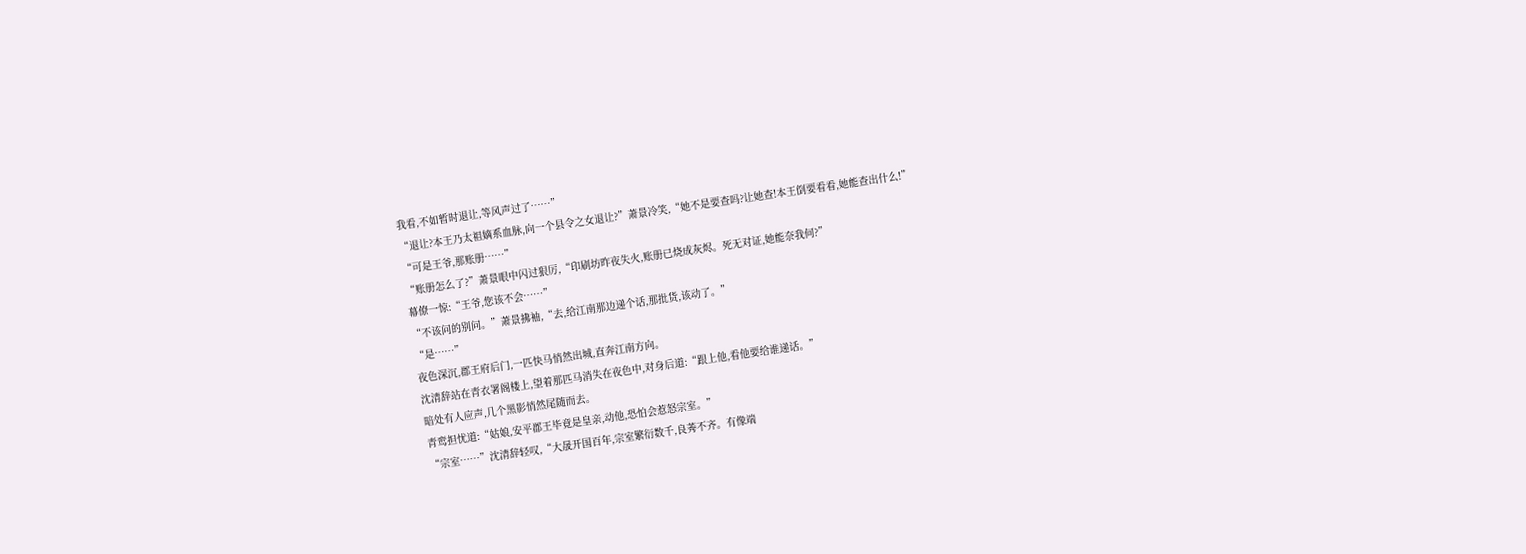我看,不如暂时退让,等风声过了……”
“退让?本王乃太祖嫡系血脉,向一个县令之女退让?”萧景冷笑,“她不是要查吗?让她查!本王倒要看看,她能查出什么!”
“可是王爷,那账册……”
“账册怎么了?”萧景眼中闪过狠厉,“印刷坊昨夜失火,账册已烧成灰烬。死无对证,她能奈我何?”
幕僚一惊:“王爷,您该不会……”
“不该问的别问。”萧景拂袖,“去,给江南那边递个话,那批货,该动了。”
“是……”
夜色深沉,郡王府后门,一匹快马悄然出城,直奔江南方向。
沈清辞站在青衣署阁楼上,望着那匹马消失在夜色中,对身后道:“跟上他,看他要给谁递话。”
暗处有人应声,几个黑影悄然尾随而去。
青鸾担忧道:“姑娘,安平郡王毕竟是皇亲,动他,恐怕会惹怒宗室。”
“宗室……”沈清辞轻叹,“大晟开国百年,宗室繁衍数千,良莠不齐。有像端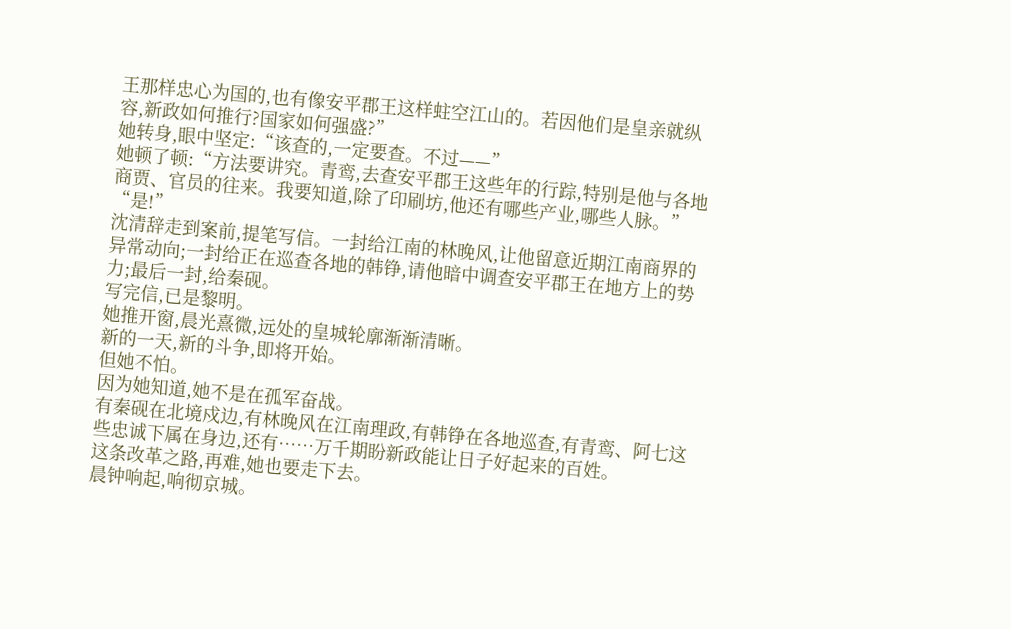王那样忠心为国的,也有像安平郡王这样蛀空江山的。若因他们是皇亲就纵容,新政如何推行?国家如何强盛?”
她转身,眼中坚定:“该查的,一定要查。不过——”
她顿了顿:“方法要讲究。青鸾,去查安平郡王这些年的行踪,特别是他与各地商贾、官员的往来。我要知道,除了印刷坊,他还有哪些产业,哪些人脉。”
“是!”
沈清辞走到案前,提笔写信。一封给江南的林晚风,让他留意近期江南商界的异常动向;一封给正在巡查各地的韩铮,请他暗中调查安平郡王在地方上的势力;最后一封,给秦砚。
写完信,已是黎明。
她推开窗,晨光熹微,远处的皇城轮廓渐渐清晰。
新的一天,新的斗争,即将开始。
但她不怕。
因为她知道,她不是在孤军奋战。
有秦砚在北境戍边,有林晚风在江南理政,有韩铮在各地巡查,有青鸾、阿七这些忠诚下属在身边,还有……万千期盼新政能让日子好起来的百姓。
这条改革之路,再难,她也要走下去。
晨钟响起,响彻京城。